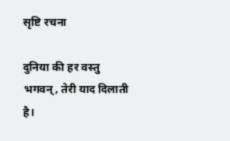सृष्टि रचना

दुनिया की हर वस्तु भगवन्, तेरी याद दिलाती है।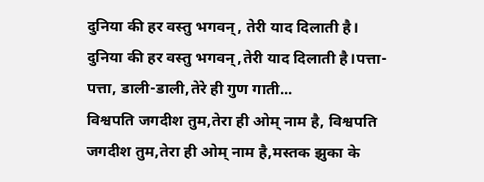दुनिया की हर वस्तु भगवन्, तेरी याद दिलाती है। दुनिया की हर वस्तु भगवन्,तेरी याद दिलाती है।पत्ता-पत्ता, डाली-डाली,तेरे ही गुण गाती...
विश्वपति जगदीश तुम,तेरा ही ओम् नाम है, विश्वपति जगदीश तुम,तेरा ही ओम् नाम है,मस्तक झुका के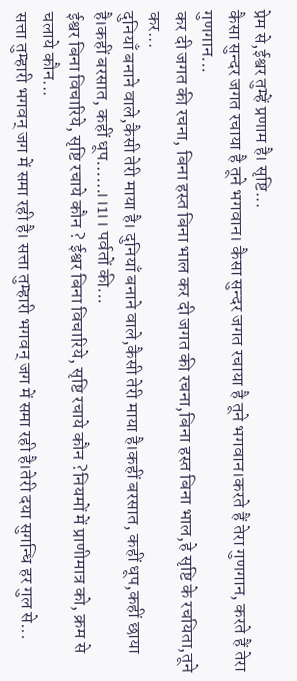प्रेम से,ईश्वर तुम्हें प्रणाम है। सृष्टि...
कैसा सुन्दर जगत रचाया है तूने भगवान। कैसा सुन्दर जगत रचाया है तूने भगवान।करते हैं तेरा गुणगान, करते हैं तेरा गुणगान...
कर दी जगत की रचना, बिना हस्त बिना भाल कर दी जगत की रचना,बिना हस्त बिना भाल,हे सृष्टि के रचयिता,तूने कर...
दुनियाँ बनाने वाले,कैसी तेरी माया है। दुनियाँ बनाने वाले,कैसी तेरी माया है।कहीं बरसात, कहीं धूप,कहीं छाया है।कहीं बरसात, कहीं धूप……।।1।। पर्वतों की...
ईश्वर बिना विचारिये, सृष्टि रचाये कौन ? ईश्वर बिना विचारिये, सृष्टि रचाये कौन ?नियमों में प्राणीमात्र को, क्रम से चलाये कौन...
सत्ता तुम्हारी भगवन् जग में समा रही है। सत्ता तुम्हारी भगवन् जग में समा रही है।तेरी दया सुगन्धि हर गुल से...